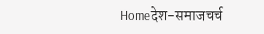Homeदेश-समाजचर्च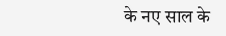के नए साल के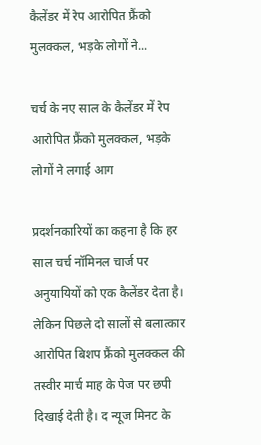कैलेंडर में रेप आरोपित फ्रैंको मुलक्कल, भड़के लोगों ने...

चर्च के नए साल के कैलेंडर में रेप आरोपित फ्रैंको मुलक्कल, भड़के लोगों ने लगाई आग

प्रदर्शनकारियों का कहना है कि हर साल चर्च नॉमिनल चार्ज पर अनुयायियों को एक कैलेंडर देता है। लेकिन पिछले दो सालों से बलात्कार आरोपित बिशप फ्रैंको मुलक्कल की तस्वीर मार्च माह के पेज पर छपी दिखाई देती है। द न्यूज मिनट के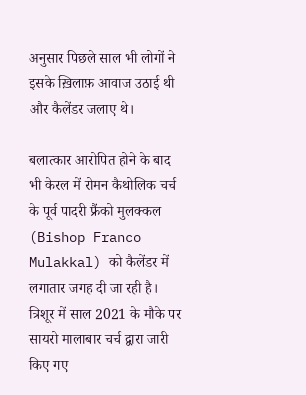अनुसार पिछले साल भी लोगों ने इसके ख़िलाफ़ आवाज उठाई थी और कैलेंडर जलाए थे।

बलात्कार आरोपित होने के बाद भी केरल में रोमन कैथोलिक चर्च के पूर्व पादरी फ्रैंको मुलक्कल (Bishop Franco Mulakkal) को कैलेंडर में लगातार जगह दी जा रही है। त्रिशूर में साल 2021 के मौके पर सायरो मालाबार चर्च द्वारा जारी किए गए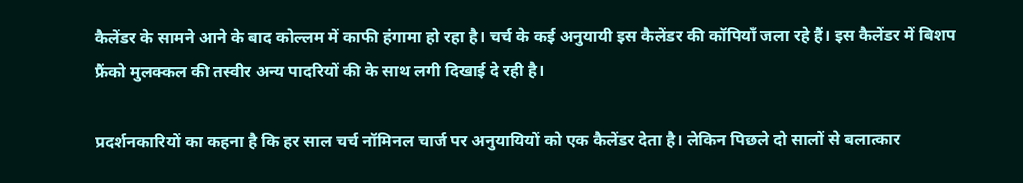कैलेंडर के सामने आने के बाद कोल्लम में काफी हंगामा हो रहा है। चर्च के कई अनुयायी इस कैलेंडर की कॉपियाँ जला रहे हैं। इस कैलेंडर में बिशप फ्रैंको मुलक्कल की तस्वीर अन्य पादरियों की के साथ लगी दिखाई दे रही है।

प्रदर्शनकारियों का कहना है कि हर साल चर्च नॉमिनल चार्ज पर अनुयायियों को एक कैलेंडर देता है। लेकिन पिछले दो सालों से बलात्कार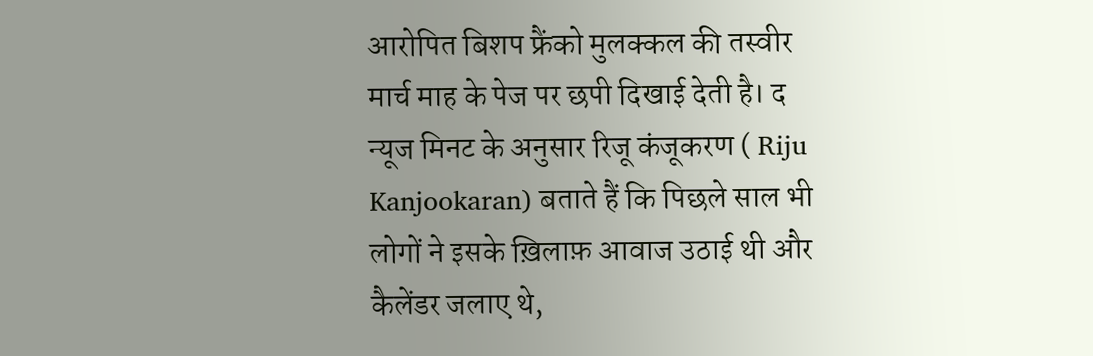आरोपित बिशप फ्रैंको मुलक्कल की तस्वीर मार्च माह के पेज पर छपी दिखाई देती है। द न्यूज मिनट के अनुसार रिजू कंजूकरण ( Riju Kanjookaran) बताते हैं कि पिछले साल भी लोगों ने इसके ख़िलाफ़ आवाज उठाई थी और कैलेंडर जलाए थे,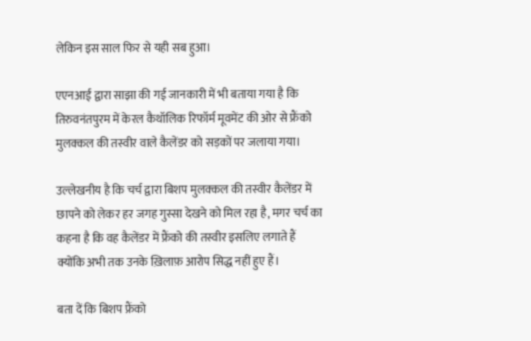लेकिन इस साल फिर से यही सब हुआ।

एएनआई द्वारा साझा की गई जानकारी में भी बताया गया है कि तिरुवनंतपुरम में केरल कैथॉलिक रिफॉर्म मूवमेंट की ओर से फ्रैंको मुलक्कल की तस्वीर वाले कैलेंडर को सड़कों पर जलाया गया।

उल्लेखनीय है कि चर्च द्वारा बिशप मुलक्कल की तस्वीर कैलेंडर में छापने को लेकर हर जगह गुस्सा देखने को मिल रहा है, मगर चर्च का कहना है कि वह कैलेंडर में फ्रैंको की तस्वीर इसलिए लगाते हैं क्योंकि अभी तक उनके ख़िलाफ़ आरोप सिद्ध नहीं हुए हैं।

बता दें कि बिशप फ्रैंको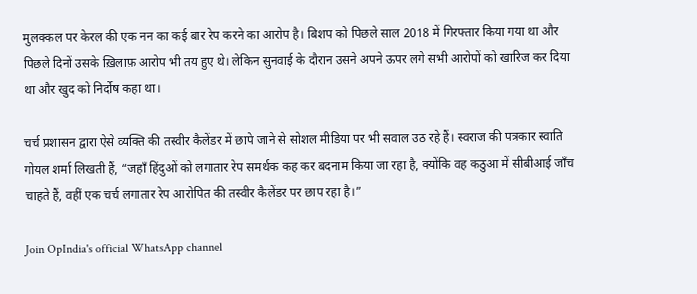मुलक्कल पर केरल की एक नन का कई बार रेप करने का आरोप है। बिशप को पिछले साल 2018 में गिरफ्तार किया गया था और पिछले दिनों उसके ख़िलाफ़ आरोप भी तय हुए थे। लेकिन सुनवाई के दौरान उसने अपने ऊपर लगे सभी आरोपों को खारिज कर दिया था और खुद को निर्दोष कहा था।

चर्च प्रशासन द्वारा ऐसे व्यक्ति की तस्वीर कैलेंडर में छापे जाने से सोशल मीडिया पर भी सवाल उठ रहे हैं। स्वराज की पत्रकार स्वाति गोयल शर्मा लिखती हैं, “जहाँ हिंदुओं को लगातार रेप समर्थक कह कर बदनाम किया जा रहा है, क्योंकि वह कठुआ में सीबीआई जाँच चाहते हैं, वहीं एक चर्च लगातार रेप आरोपित की तस्वीर कैलेंडर पर छाप रहा है।”

Join OpIndia's official WhatsApp channel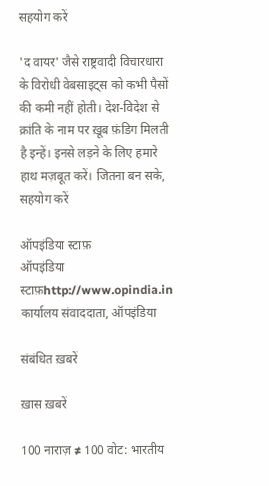सहयोग करें

'द वायर' जैसे राष्ट्रवादी विचारधारा के विरोधी वेबसाइट्स को कभी पैसों की कमी नहीं होती। देश-विदेश से क्रांति के नाम पर ख़ूब फ़ंडिग मिलती है इन्हें। इनसे लड़ने के लिए हमारे हाथ मज़बूत करें। जितना बन सके, सहयोग करें

ऑपइंडिया स्टाफ़
ऑपइंडिया स्टाफ़http://www.opindia.in
कार्यालय संवाददाता, ऑपइंडिया

संबंधित ख़बरें

ख़ास ख़बरें

100 नाराज़ ≠ 100 वोट: भारतीय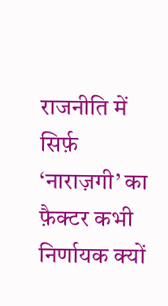राजनीति में सिर्फ़ ‘नाराज़गी’ का फ़ैक्टर कभी निर्णायक क्यों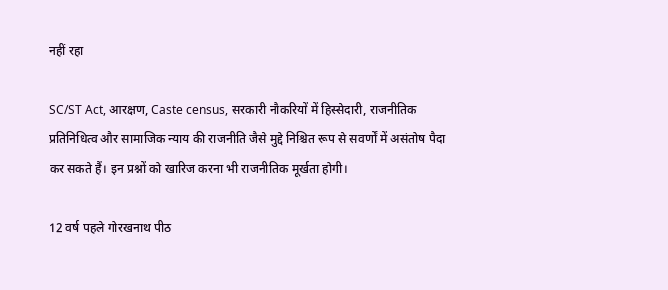नहीं रहा

SC/ST Act, आरक्षण, Caste census, सरकारी नौकरियों में हिस्सेदारी, राजनीतिक प्रतिनिधित्व और सामाजिक न्याय की राजनीति जैसे मुद्दे निश्चित रूप से सवर्णों में असंतोष पैदा कर सकते हैं। इन प्रश्नों को खारिज करना भी राजनीतिक मूर्खता होगी।

12 वर्ष पहले गोरखनाथ पीठ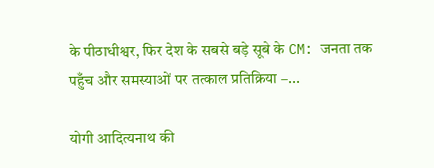के पीठाधीश्वर, फिर देश के सबसे बड़े सूबे के CM: जनता तक पहुँच और समस्याओं पर तत्काल प्रतिक्रिया –...

योगी आदित्यनाथ की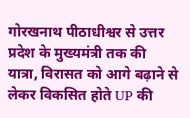गोरखनाथ पीठाधीश्वर से उत्तर प्रदेश के मुख्यमंत्री तक की यात्रा, विरासत को आगे बढ़ाने से लेकर विकसित होते UP की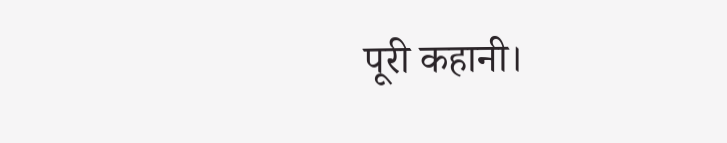पूरी कहानी।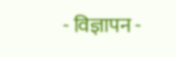- विज्ञापन -